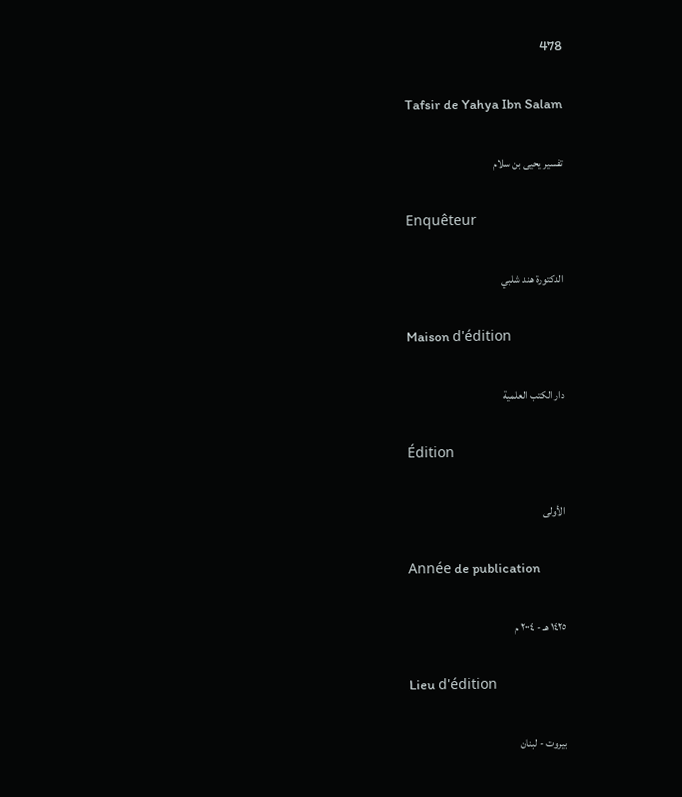478

Tafsir de Yahya Ibn Salam

تفسير يحيى بن سلام

Enquêteur

الدكتورة هند شلبي

Maison d'édition

دار الكتب العلمية

Édition

الأولى

Année de publication

١٤٢٥ هـ - ٢٠٠٤ م

Lieu d'édition

بيروت - لبنان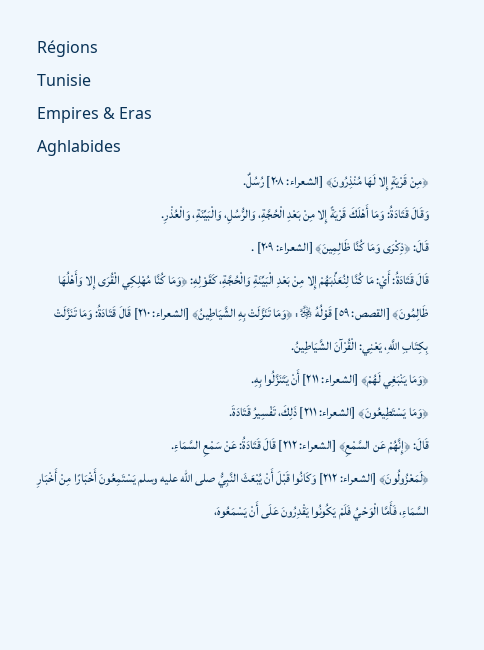Régions
Tunisie
Empires & Eras
Aghlabides
﴿مِنْ قَرْيَةٍ إِلا لَهَا مُنْذِرُونَ﴾ [الشعراء: ٢٠٨] رُسُلٌ.
وَقَالَ قَتَادَةُ: وَمَا أَهْلَكَ قَرْيَةً إِلا مِنْ بَعْدِ الْحُجَّةِ، وَالرُّسُلِ، وَالْبَيِّنَةِ، وَالْعُذْرِ.
قَالَ: ﴿ذِكْرَى وَمَا كُنَّا ظَالِمِينَ﴾ [الشعراء: ٢٠٩] .
قَالَ قَتَادَةُ: أَيْ: مَا كُنَّا لِنُعَذِّبَهُمْ إِلا مِنْ بَعْدِ الْبَيِّنَةِ وَالْحُجَّةِ، كَقَوْلِهِ: ﴿وَمَا كُنَّا مُهْلِكِي الْقُرَى إِلا وَأَهْلُهَا ظَالِمُونَ﴾ [القصص: ٥٩] قَوْلُهُ ﷿: ﴿وَمَا تَنَزَّلَتْ بِهِ الشَّيَاطِينُ﴾ [الشعراء: ٢١٠] قَالَ قَتَادَةُ: وَمَا تَنَزَّلَتْ بِكِتَابِ اللَّهِ، يَعْنِي: الْقُرْآنَ الشَّيَاطِينُ.
﴿وَمَا يَنْبَغِي لَهُمْ﴾ [الشعراء: ٢١١] أَنْ يَتَنَزَّلُوا بِهِ.
﴿وَمَا يَسْتَطِيعُونَ﴾ [الشعراء: ٢١١] ذَلِكَ، تَفْسِيرُ قَتَادَةَ.
قَالَ: ﴿إِنَّهُمْ عَن السَّمْعِ﴾ [الشعراء: ٢١٢] قَالَ قَتَادَةُ: عَنْ سَمْعِ السَّمَاءِ.
﴿لَمَعْزُولُونَ﴾ [الشعراء: ٢١٢] وَكَانُوا قَبْلَ أَنْ يُبْعَثَ النَّبِيُّ صلى الله عليه وسلم يَسْتَمِعُونَ أَخْبَارًا مِنْ أَخْبَارِ السَّمَاءِ، فَأَمَّا الْوَحْيُ فَلَمْ يَكُونُوا يَقْدِرُونَ عَلَى أَنْ يَسْمَعُوهَ،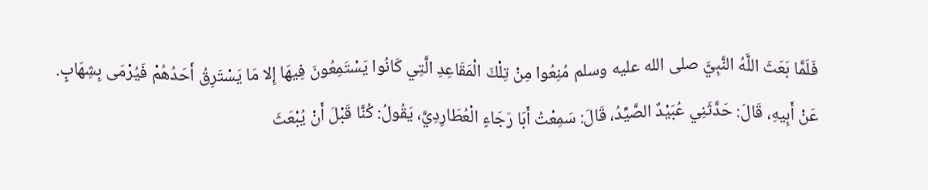فَلَمَّا بَعَثَ اللَّهُ النَّبِيَّ صلى الله عليه وسلم مُنِعُوا مِنْ تِلْكَ الْمَقَاعِدِ الَّتِي كَانُوا يَسْتَمِعُونَ فِيهَا إِلا مَا يَسْتَرِقُ أَحَدُهُمْ فَيُرْمَى بِشِهَابٍ.
عَنْ أَبِيهِ، قَالَ: حَدَّثَنِي عُبَيْدٌ الصَّيِّدُ، قَالَ: سَمِعْتُ أَبَا رَجَاءٍ الْعُطَارِدِيَّ، يَقُولُ: كُنَّا قَبْلَ أَنْ يُبْعَثَ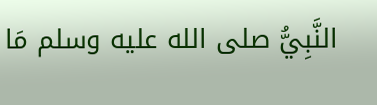النَّبِيُّ صلى الله عليه وسلم مَا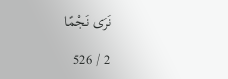نَرَى نَجْمًا

2 / 526